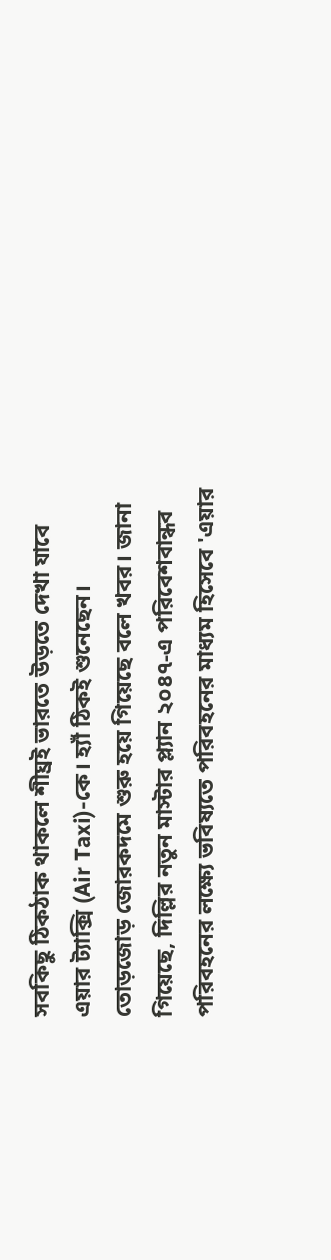সবকিছু ঠিকঠাক থাকলে শীঘ্রই ভারতে উড়তে দেখা যাবে এয়ার ট্যাক্সি (Air Taxi)-কে। হ্যাঁ ঠিকই শুনেছেন। তোড়জোড় জোরকদমে শুরু হয়ে গিয়েছে বলে খবর। জানা গিয়েছে, দিল্লির নতুন মাস্টার প্ল্যান ২০৪৭-এ পরিবেশবান্ধব পরিবহনের লক্ষ্যে ভবিষ্যতে পরিবহনের মাধ্যম হিসেবে 'এয়ার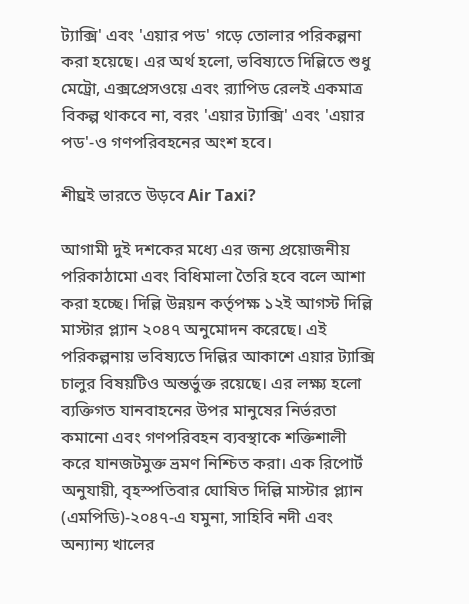ট্যাক্সি' এবং 'এয়ার পড' গড়ে তোলার পরিকল্পনা করা হয়েছে। এর অর্থ হলো, ভবিষ্যতে দিল্লিতে শুধু মেট্রো, এক্সপ্রেসওয়ে এবং র‍্যাপিড রেলই একমাত্র বিকল্প থাকবে না, বরং 'এয়ার ট্যাক্সি' এবং 'এয়ার পড'-ও গণপরিবহনের অংশ হবে।

শীঘ্রই ভারতে উড়বে Air Taxi?

আগামী দুই দশকের মধ্যে এর জন্য প্রয়োজনীয় পরিকাঠামো এবং বিধিমালা তৈরি হবে বলে আশা করা হচ্ছে। দিল্লি উন্নয়ন কর্তৃপক্ষ ১২ই আগস্ট দিল্লি মাস্টার প্ল্যান ২০৪৭ অনুমোদন করেছে। এই পরিকল্পনায় ভবিষ্যতে দিল্লির আকাশে এয়ার ট্যাক্সি চালুর বিষয়টিও অন্তর্ভুক্ত রয়েছে। এর লক্ষ্য হলো ব্যক্তিগত যানবাহনের উপর মানুষের নির্ভরতা কমানো এবং গণপরিবহন ব্যবস্থাকে শক্তিশালী করে যানজটমুক্ত ভ্রমণ নিশ্চিত করা। এক রিপোর্ট অনুযায়ী, বৃহস্পতিবার ঘোষিত দিল্লি মাস্টার প্ল্যান (এমপিডি)-২০৪৭-এ যমুনা, সাহিবি নদী এবং অন্যান্য খালের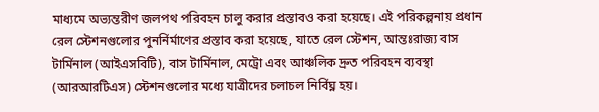মাধ্যমে অভ্যন্তরীণ জলপথ পরিবহন চালু করার প্রস্তাবও করা হয়েছে। এই পরিকল্পনায় প্রধান রেল স্টেশনগুলোর পুনর্নির্মাণের প্রস্তাব করা হয়েছে, যাতে রেল স্টেশন, আন্তঃরাজ্য বাস টার্মিনাল (আইএসবিটি), বাস টার্মিনাল, মেট্রো এবং আঞ্চলিক দ্রুত পরিবহন ব্যবস্থা (আরআরটিএস) স্টেশনগুলোর মধ্যে যাত্রীদের চলাচল নির্বিঘ্ন হয়।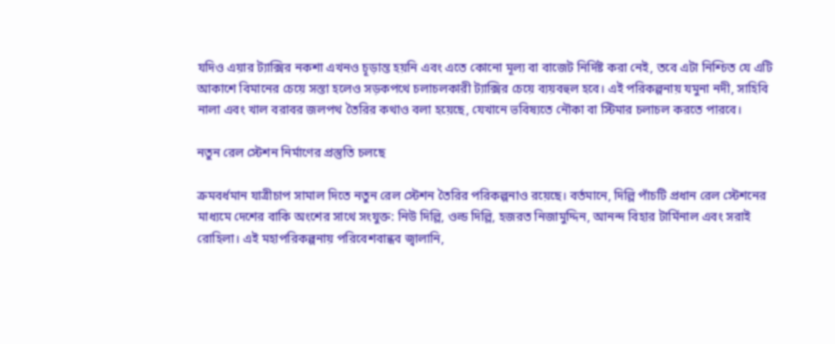যদিও এয়ার ট্যাক্সির নকশা এখনও চূড়ান্ত হয়নি এবং এতে কোনো মূল্য বা বাজেট নির্দিষ্ট করা নেই, তবে এটা নিশ্চিত যে এটি আকাশে বিমানের চেয়ে সস্তা হলেও সড়কপথে চলাচলকারী ট্যাক্সির চেয়ে ব্যয়বহুল হবে। এই পরিকল্পনায় যমুনা নদী, সাহিবি নালা এবং খাল বরাবর জলপথ তৈরির কথাও বলা হয়েছে, যেখানে ভবিষ্যতে নৌকা বা স্টিমার চলাচল করতে পারবে।

নতুন রেল স্টেশন নির্মাণের প্রস্তুতি চলছে

ক্রমবর্ধমান যাত্রীচাপ সামাল দিতে নতুন রেল স্টেশন তৈরির পরিকল্পনাও রয়েছে। বর্তমানে, দিল্লি পাঁচটি প্রধান রেল স্টেশনের মাধ্যমে দেশের বাকি অংশের সাথে সংযুক্ত: নিউ দিল্লি, ওল্ড দিল্লি, হজরত নিজামুদ্দিন, আনন্দ বিহার টার্মিনাল এবং সরাই রোহিলা। এই মহাপরিকল্পনায় পরিবেশবান্ধব জ্বালানি,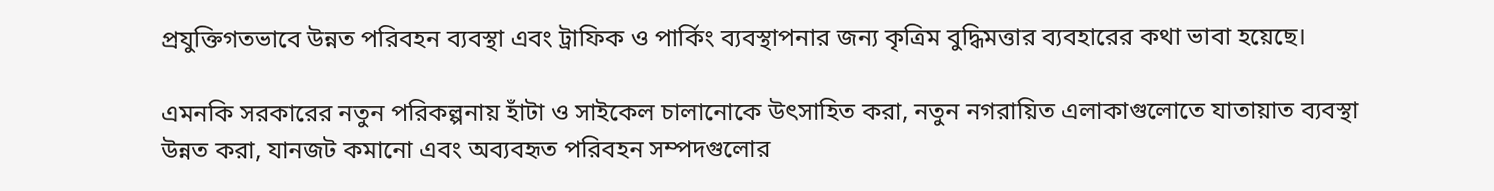প্রযুক্তিগতভাবে উন্নত পরিবহন ব্যবস্থা এবং ট্রাফিক ও পার্কিং ব্যবস্থাপনার জন্য কৃত্রিম বুদ্ধিমত্তার ব্যবহারের কথা ভাবা হয়েছে।

এমনকি সরকারের নতুন পরিকল্পনায় হাঁটা ও সাইকেল চালানোকে উৎসাহিত করা, নতুন নগরায়িত এলাকাগুলোতে যাতায়াত ব্যবস্থা উন্নত করা, যানজট কমানো এবং অব্যবহৃত পরিবহন সম্পদগুলোর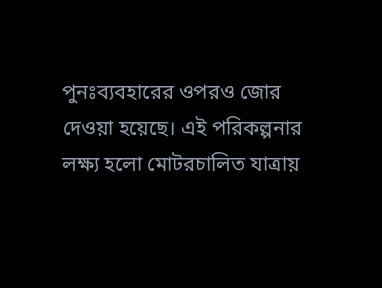পুনঃব্যবহারের ওপরও জোর দেওয়া হয়েছে। এই পরিকল্পনার লক্ষ্য হলো মোটরচালিত যাত্রায়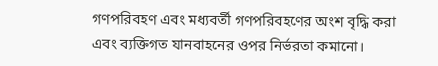গণপরিবহণ এবং মধ্যবর্তী গণপরিবহণের অংশ বৃদ্ধি করা এবং ব্যক্তিগত যানবাহনের ওপর নির্ভরতা কমানো।